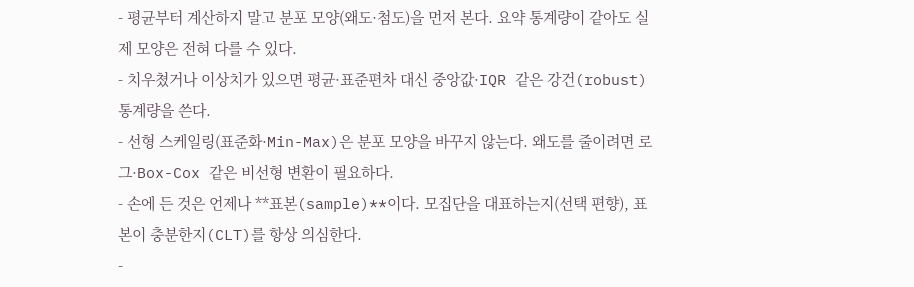- 평균부터 계산하지 말고 분포 모양(왜도·첨도)을 먼저 본다. 요약 통계량이 같아도 실제 모양은 전혀 다를 수 있다.
- 치우쳤거나 이상치가 있으면 평균·표준편차 대신 중앙값·IQR 같은 강건(robust) 통계량을 쓴다.
- 선형 스케일링(표준화·Min-Max)은 분포 모양을 바꾸지 않는다. 왜도를 줄이려면 로그·Box-Cox 같은 비선형 변환이 필요하다.
- 손에 든 것은 언제나 **표본(sample)**이다. 모집단을 대표하는지(선택 편향), 표본이 충분한지(CLT)를 항상 의심한다.
-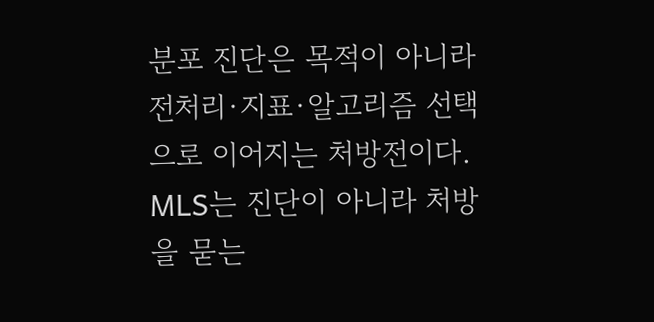분포 진단은 목적이 아니라 전처리·지표·알고리즘 선택으로 이어지는 처방전이다. MLS는 진단이 아니라 처방을 묻는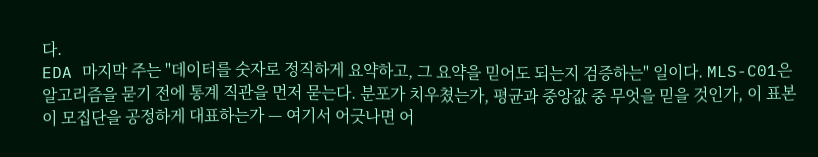다.
EDA 마지막 주는 "데이터를 숫자로 정직하게 요약하고, 그 요약을 믿어도 되는지 검증하는" 일이다. MLS-C01은 알고리즘을 묻기 전에 통계 직관을 먼저 묻는다. 분포가 치우쳤는가, 평균과 중앙값 중 무엇을 믿을 것인가, 이 표본이 모집단을 공정하게 대표하는가 — 여기서 어긋나면 어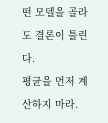떤 모델을 골라도 결론이 틀린다.
평균을 먼저 계산하지 마라.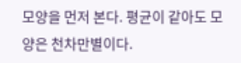모양을 먼저 본다. 평균이 같아도 모양은 천차만별이다.